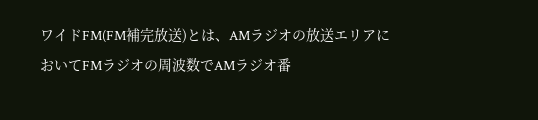ワイドFM(FM補完放送)とは、AMラジオの放送エリアにおいてFMラジオの周波数でAMラジオ番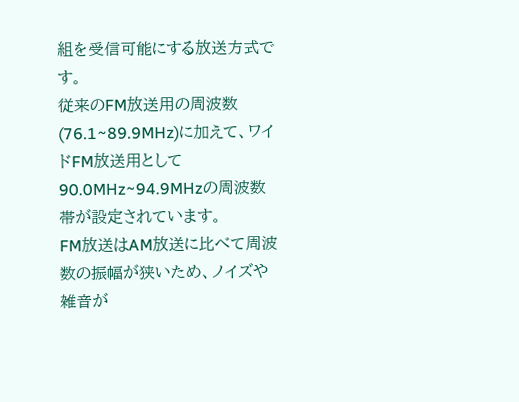組を受信可能にする放送方式です。
従来のFM放送用の周波数(76.1~89.9MHz)に加えて、ワイドFM放送用として90.0MHz~94.9MHzの周波数帯が設定されています。
FM放送はAM放送に比べて周波数の振幅が狭いため、ノイズや雑音が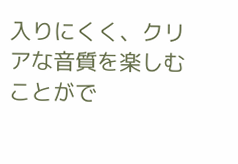入りにくく、クリアな音質を楽しむことがで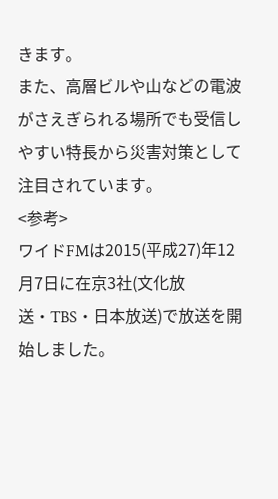きます。
また、高層ビルや山などの電波がさえぎられる場所でも受信しやすい特長から災害対策として注目されています。
<参考>
ワイドFMは2015(平成27)年12月7日に在京3社(文化放送・TBS・日本放送)で放送を開始しました。